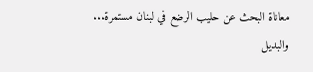معاناة البحث عن حليب الرضع في لبنان مستمرة... والبديل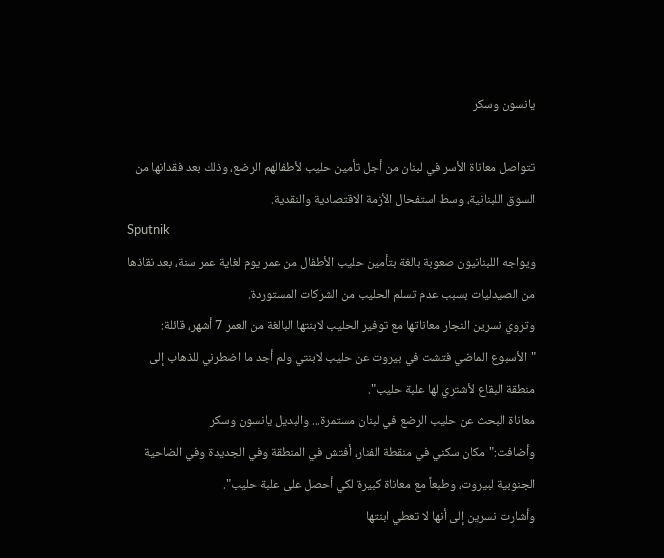يانسون وسكر

تتواصل معاناة الأسر في لبنان من أجل تأمين حليب لأطفالهم الرضع، وذلك بعد فقدانها من السوق اللبنانية، وسط استفحال الأزمة الاقتصادية والنقدية.
Sputnik
ويواجه اللبنانيون صعوبة بالغة بتأمين حليب الأطفال من عمر يوم لغاية عمر سنة، بعد نقاذها من الصيدليات بسبب عدم تسلم الحليب من الشركات المستوردة.
وتروي نسرين النجار معاناتها مع توفير الحليب لابنتها البالغة من العمر 7 أشهر، قائلة: "الأسبوع الماضي فتشت في بيروت عن حليب لابنتي ولم أجد ما اضطرني للذهاب إلى منطقة البقاع لأشتري لها علبة حليب".
معاناة البحث عن حليب الرضع في لبنان مستمرة... والبديل يانسون وسكر
وأضافت:"مكان سكني في منقطة الفنار، أفتش في المنطقة وفي الجديدة وفي الضاحية الجنوبية لبيروت، وطبعاً مع معاناة كبيرة لكي أحصل على علبة حليب".
وأشارت نسرين إلى أنها لا تعطي ابنتها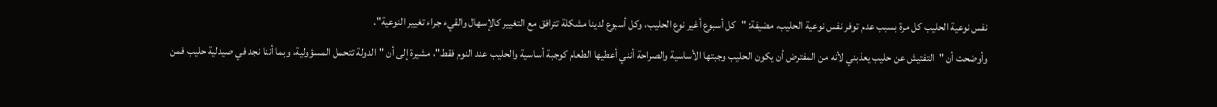نفس نوعية الحليب كل مرة بسبب عدم توفر نفس نوعية الحليب، مضيفة: "كل أسبوع أغير نوع الحليب، وكل أسبوع لدينا مشكلة تترافق مع التغيير كالإسهال والقيء جراء تغيير النوعية".
وأوضحت أن "التفتيش عن حليب يعذبني لأنه من المفترض أن يكون الحليب وجبتها الأساسية والصراحة أنني أعطيها الطعام كوجبة أساسية والحليب عند النوم فقط"، مشيرة إلى أن "الدولة تتحمل المسؤولية، وبما أننا نجد في صيدلية حليب فمن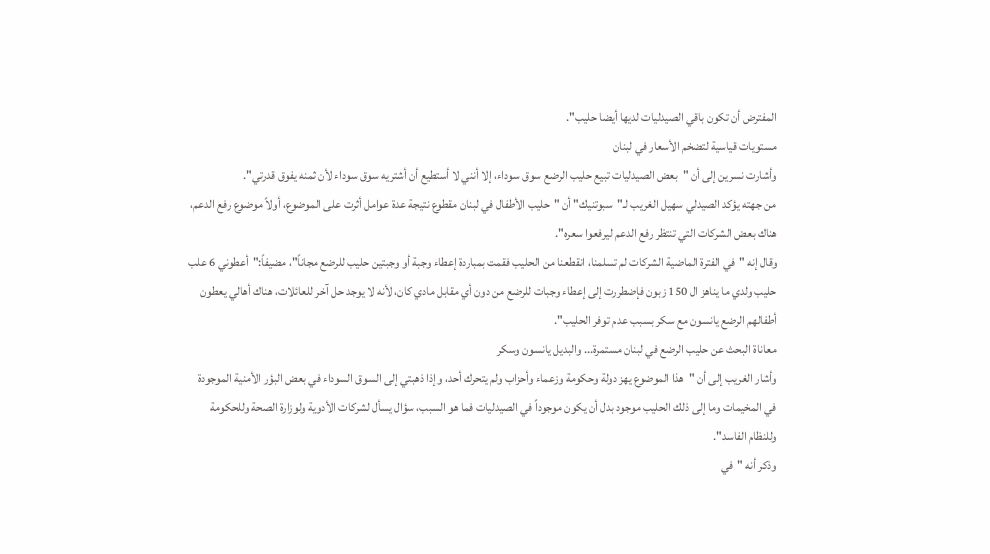المفترض أن تكون باقي الصيدليات لديها أيضا حليب".
مستويات قياسية لتضخم الأسعار في لبنان
وأشارت نسرين إلى أن "بعض الصيدليات تبيع حليب الرضع سوق سوداء، إلا أنني لا أستطيع أن أشتريه سوق سوداء لأن ثمنه يفوق قدرتي".
من جهته يؤكد الصيدلي سهيل الغريب لـ"سبوتنيك" أن "حليب الأطفال في لبنان مقطوع نتيجة عدة عوامل أثرت على الموضوع، أولاً موضوع رفع الدعم، هناك بعض الشركات التي تنتظر رفع الدعم ليرفعوا سعره".
وقال إنه "في الفترة الماضية الشركات لم تسلمنا، انقطعنا من الحليب فقمت بمباردة إعطاء وجبة أو وجبتين حليب للرضع مجاناً"، مضيفاً:"أعطوني 6 علب حليب ولدي ما يناهز ال 150 زبون فإضطررت إلى إعطاء وجبات للرضع من دون أي مقابل مادي كان، لأنه لا يوجد حل آخر للعائلات، هناك أهالي يعطون أطفالهم الرضع يانسون مع سكر بسبب عدم توفر الحليب".
معاناة البحث عن حليب الرضع في لبنان مستمرة... والبديل يانسون وسكر
وأشار الغريب إلى أن "هذا الموضوع يهز دولة وحكومة وزعماء وأحزاب ولم يتحرك أحد، وإذا ذهبتي إلى السوق السوداء في بعض البؤر الأمنية الموجودة في المخيمات وما إلى ذلك الحليب موجود بدل أن يكون موجوداً في الصيدليات فما هو السبب، سؤال يسأل لشركات الأدوية ولوزارة الصحة وللحكومة وللنظام الفاسد".
وذكر أنه "في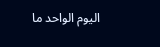اليوم الواحد ما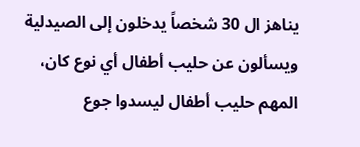يناهز ال 30 شخصاً يدخلون إلى الصيدلية ويسألون عن حليب أطفال أي نوع كان، المهم حليب أطفال ليسدوا جوع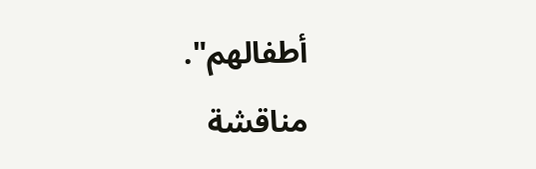أطفالهم".
مناقشة